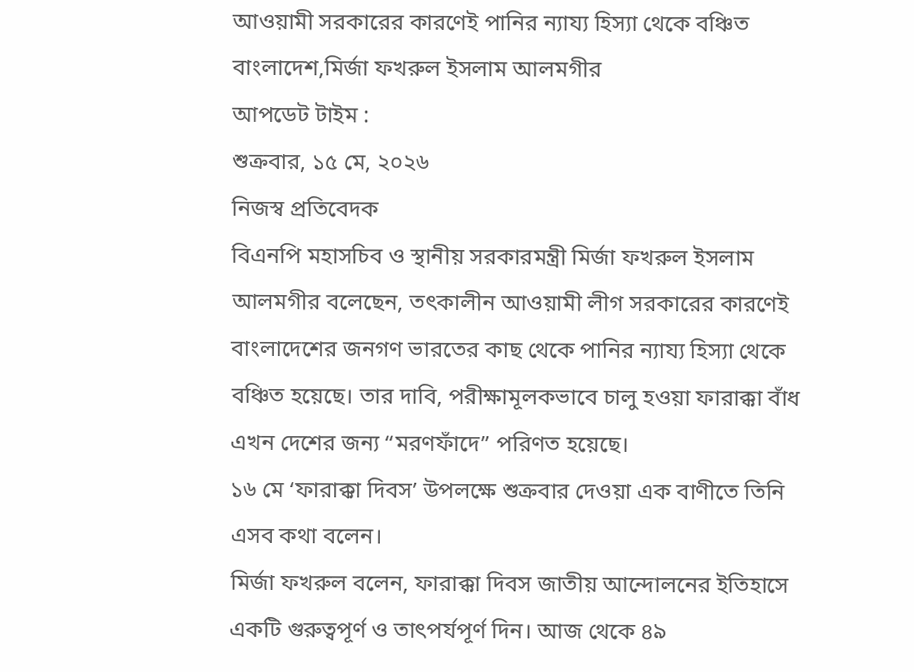আওয়ামী সরকারের কারণেই পানির ন্যায্য হিস্যা থেকে বঞ্চিত বাংলাদেশ,মির্জা ফখরুল ইসলাম আলমগীর
আপডেট টাইম :
শুক্রবার, ১৫ মে, ২০২৬
নিজস্ব প্রতিবেদক
বিএনপি মহাসচিব ও স্থানীয় সরকারমন্ত্রী মির্জা ফখরুল ইসলাম আলমগীর বলেছেন, তৎকালীন আওয়ামী লীগ সরকারের কারণেই বাংলাদেশের জনগণ ভারতের কাছ থেকে পানির ন্যায্য হিস্যা থেকে বঞ্চিত হয়েছে। তার দাবি, পরীক্ষামূলকভাবে চালু হওয়া ফারাক্কা বাঁধ এখন দেশের জন্য “মরণফাঁদে” পরিণত হয়েছে।
১৬ মে ‘ফারাক্কা দিবস’ উপলক্ষে শুক্রবার দেওয়া এক বাণীতে তিনি এসব কথা বলেন।
মির্জা ফখরুল বলেন, ফারাক্কা দিবস জাতীয় আন্দোলনের ইতিহাসে একটি গুরুত্বপূর্ণ ও তাৎপর্যপূর্ণ দিন। আজ থেকে ৪৯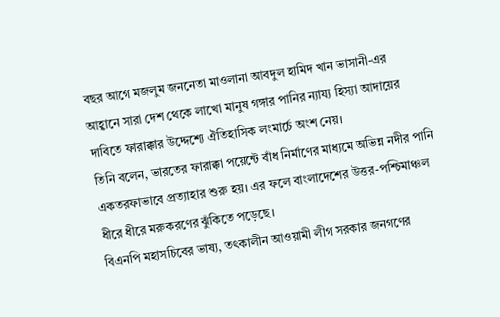বছর আগে মজলুম জননেতা মাওলানা আবদুল হামিদ খান ভাসানী-এর আহ্বানে সারা দেশ থেকে লাখো মানুষ গঙ্গার পানির ন্যায্য হিস্যা আদায়ের দাবিতে ফারাক্কার উদ্দেশ্যে ঐতিহাসিক লংমার্চে অংশ নেয়।
তিনি বলেন, ভারতের ফারাক্কা পয়েন্টে বাঁধ নির্মাণের মাধ্যমে অভিন্ন নদীর পানি একতরফাভাবে প্রত্যাহার শুরু হয়। এর ফলে বাংলাদেশের উত্তর-পশ্চিমাঞ্চল ধীরে ধীরে মরুকরণের ঝুঁকিতে পড়েছে।
বিএনপি মহাসচিবের ভাষ্য, তৎকালীন আওয়ামী লীগ সরকার জনগণের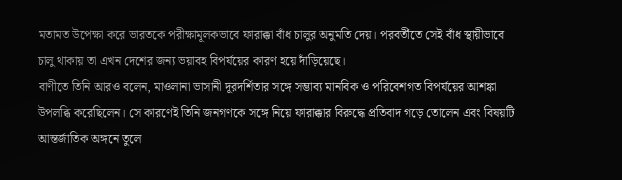মতামত উপেক্ষা করে ভারতকে পরীক্ষামূলকভাবে ফারাক্কা বাঁধ চালুর অনুমতি দেয়। পরবর্তীতে সেই বাঁধ স্থায়ীভাবে চালু থাকায় তা এখন দেশের জন্য ভয়াবহ বিপর্যয়ের কারণ হয়ে দাঁড়িয়েছে।
বাণীতে তিনি আরও বলেন, মাওলানা ভাসানী দূরদর্শিতার সঙ্গে সম্ভাব্য মানবিক ও পরিবেশগত বিপর্যয়ের আশঙ্কা উপলব্ধি করেছিলেন। সে কারণেই তিনি জনগণকে সঙ্গে নিয়ে ফারাক্কার বিরুদ্ধে প্রতিবাদ গড়ে তোলেন এবং বিষয়টি আন্তর্জাতিক অঙ্গনে তুলে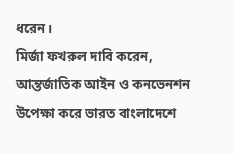ধরেন।
মির্জা ফখরুল দাবি করেন, আন্তর্জাতিক আইন ও কনভেনশন উপেক্ষা করে ভারত বাংলাদেশে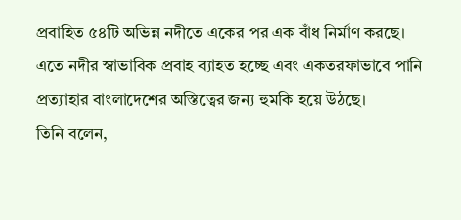প্রবাহিত ৫৪টি অভিন্ন নদীতে একের পর এক বাঁধ নির্মাণ করছে। এতে নদীর স্বাভাবিক প্রবাহ ব্যাহত হচ্ছে এবং একতরফাভাবে পানি প্রত্যাহার বাংলাদেশের অস্তিত্বের জন্য হুমকি হয়ে উঠছে।
তিনি বলেন,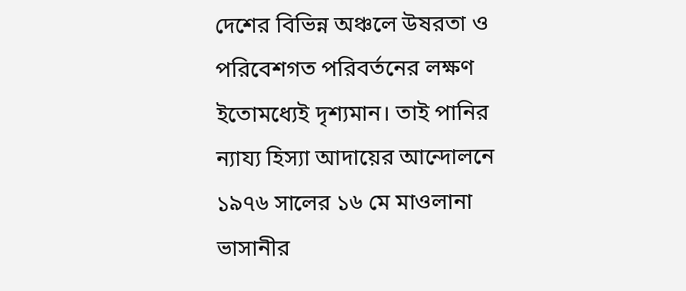দেশের বিভিন্ন অঞ্চলে উষরতা ও পরিবেশগত পরিবর্তনের লক্ষণ ইতোমধ্যেই দৃশ্যমান। তাই পানির ন্যায্য হিস্যা আদায়ের আন্দোলনে ১৯৭৬ সালের ১৬ মে মাওলানা ভাসানীর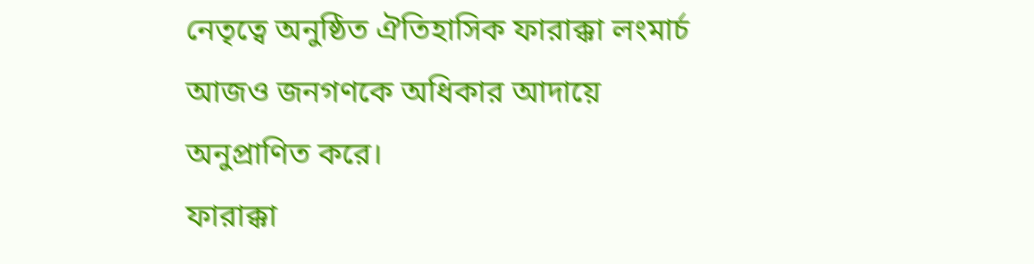নেতৃত্বে অনুষ্ঠিত ঐতিহাসিক ফারাক্কা লংমার্চ আজও জনগণকে অধিকার আদায়ে অনুপ্রাণিত করে।
ফারাক্কা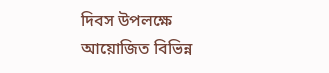দিবস উপলক্ষে আয়োজিত বিভিন্ন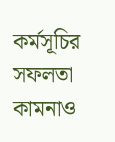কর্মসূচির সফলতা কামনাও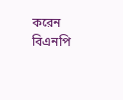করেন বিএনপি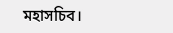মহাসচিব।